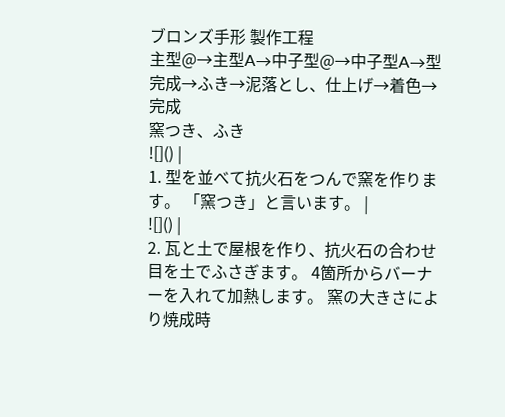ブロンズ手形 製作工程
主型@→主型A→中子型@→中子型A→型完成→ふき→泥落とし、仕上げ→着色→完成
窯つき、ふき
![]() |
1. 型を並べて抗火石をつんで窯を作ります。 「窯つき」と言います。 |
![]() |
2. 瓦と土で屋根を作り、抗火石の合わせ目を土でふさぎます。 4箇所からバーナーを入れて加熱します。 窯の大きさにより焼成時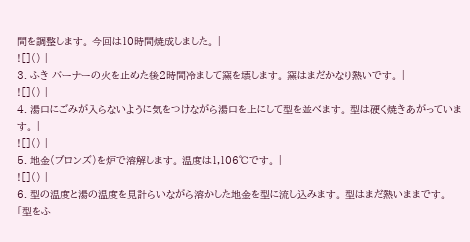間を調整します。 今回は10時間焼成しました。 |
![]() |
3. ふき バーナーの火を止めた後2時間冷まして窯を壊します。 窯はまだかなり熱いです。 |
![]() |
4. 湯口にごみが入らないように気をつけながら湯口を上にして型を並べます。 型は硬く焼きあがっています。 |
![]() |
5. 地金(ブロンズ)を炉で溶解します。 温度は1,106℃です。 |
![]() |
6. 型の温度と湯の温度を見計らいながら溶かした地金を型に流し込みます。 型はまだ熱いままです。 「型をふ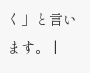く」と言います。 |